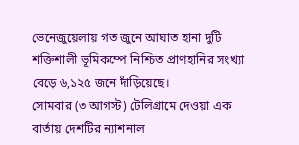ভেনেজুয়েলায় গত জুনে আঘাত হানা দুটি শক্তিশালী ভূমিকম্পে নিশ্চিত প্রাণহানির সংখ্যা বেড়ে ৬,১২৫ জনে দাঁড়িয়েছে।
সোমবার (৩ আগস্ট) টেলিগ্রামে দেওয়া এক বার্তায় দেশটির ন্যাশনাল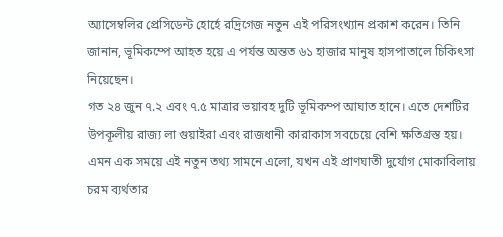অ্যাসেম্বলির প্রেসিডেন্ট হোর্হে রদ্রিগেজ নতুন এই পরিসংখ্যান প্রকাশ করেন। তিনি জানান, ভূমিকম্পে আহত হয়ে এ পর্যন্ত অন্তত ৬১ হাজার মানুষ হাসপাতালে চিকিৎসা নিয়েছেন।
গত ২৪ জুন ৭.২ এবং ৭.৫ মাত্রার ভয়াবহ দুটি ভূমিকম্প আঘাত হানে। এতে দেশটির উপকূলীয় রাজ্য লা গুয়াইরা এবং রাজধানী কারাকাস সবচেয়ে বেশি ক্ষতিগ্রস্ত হয়।
এমন এক সময়ে এই নতুন তথ্য সামনে এলো, যখন এই প্রাণঘাতী দুর্যোগ মোকাবিলায় চরম ব্যর্থতার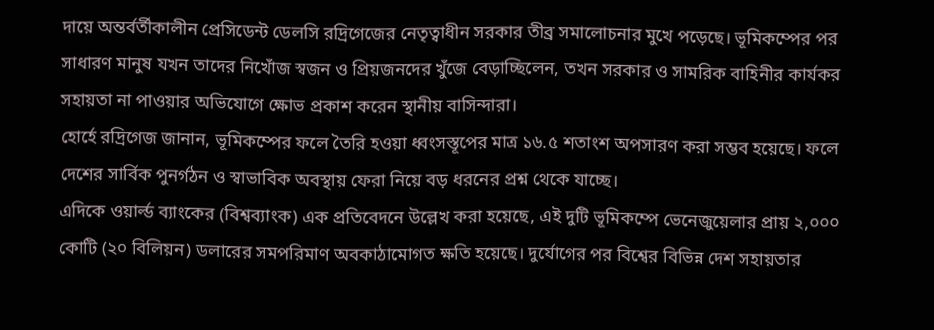দায়ে অন্তর্বর্তীকালীন প্রেসিডেন্ট ডেলসি রদ্রিগেজের নেতৃত্বাধীন সরকার তীব্র সমালোচনার মুখে পড়েছে। ভূমিকম্পের পর সাধারণ মানুষ যখন তাদের নিখোঁজ স্বজন ও প্রিয়জনদের খুঁজে বেড়াচ্ছিলেন, তখন সরকার ও সামরিক বাহিনীর কার্যকর সহায়তা না পাওয়ার অভিযোগে ক্ষোভ প্রকাশ করেন স্থানীয় বাসিন্দারা।
হোর্হে রদ্রিগেজ জানান, ভূমিকম্পের ফলে তৈরি হওয়া ধ্বংসস্তূপের মাত্র ১৬.৫ শতাংশ অপসারণ করা সম্ভব হয়েছে। ফলে দেশের সার্বিক পুনর্গঠন ও স্বাভাবিক অবস্থায় ফেরা নিয়ে বড় ধরনের প্রশ্ন থেকে যাচ্ছে।
এদিকে ওয়ার্ল্ড ব্যাংকের (বিশ্বব্যাংক) এক প্রতিবেদনে উল্লেখ করা হয়েছে, এই দুটি ভূমিকম্পে ভেনেজুয়েলার প্রায় ২,০০০ কোটি (২০ বিলিয়ন) ডলারের সমপরিমাণ অবকাঠামোগত ক্ষতি হয়েছে। দুর্যোগের পর বিশ্বের বিভিন্ন দেশ সহায়তার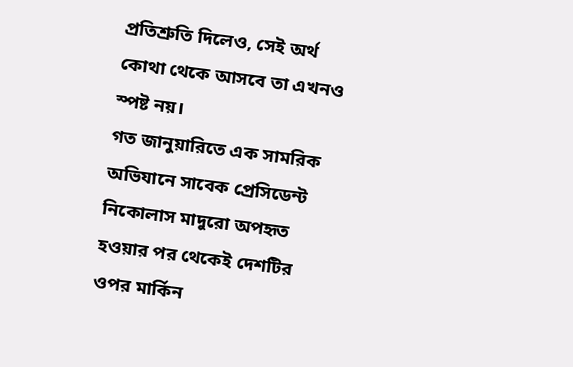প্রতিশ্রুতি দিলেও, সেই অর্থ কোথা থেকে আসবে তা এখনও স্পষ্ট নয়।
গত জানুয়ারিতে এক সামরিক অভিযানে সাবেক প্রেসিডেন্ট নিকোলাস মাদুরো অপহৃত হওয়ার পর থেকেই দেশটির ওপর মার্কিন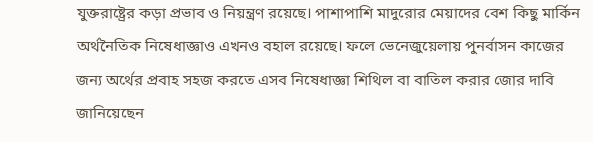যুক্তরাষ্ট্রের কড়া প্রভাব ও নিয়ন্ত্রণ রয়েছে। পাশাপাশি মাদুরোর মেয়াদের বেশ কিছু মার্কিন অর্থনৈতিক নিষেধাজ্ঞাও এখনও বহাল রয়েছে। ফলে ভেনেজুয়েলায় পুনর্বাসন কাজের জন্য অর্থের প্রবাহ সহজ করতে এসব নিষেধাজ্ঞা শিথিল বা বাতিল করার জোর দাবি জানিয়েছেন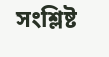সংশ্লিষ্ট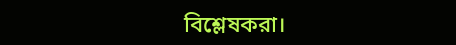বিশ্লেষকরা।